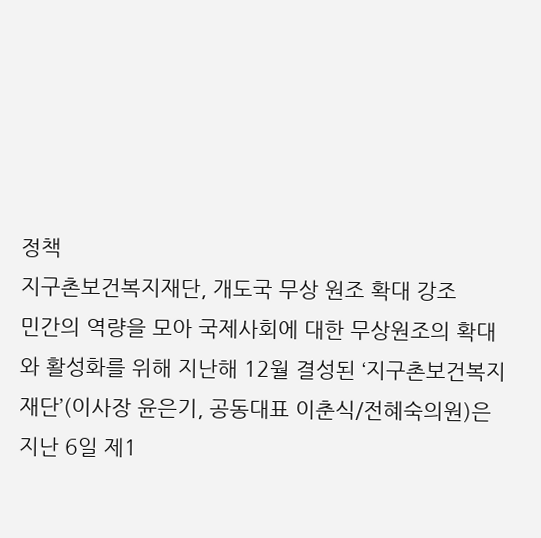정책
지구촌보건복지재단, 개도국 무상 원조 확대 강조
민간의 역량을 모아 국제사회에 대한 무상원조의 확대와 활성화를 위해 지난해 12월 결성된 ‘지구촌보건복지재단’(이사장 윤은기, 공동대표 이춘식/전혜숙의원)은 지난 6일 제1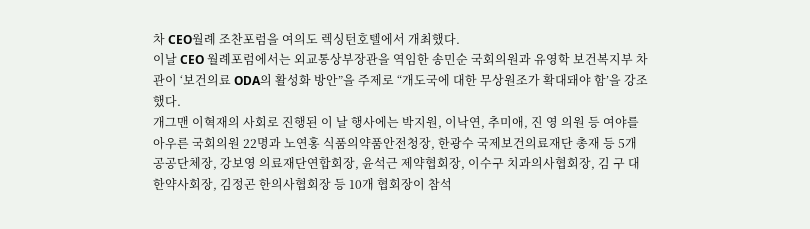차 CEO월례 조찬포럼을 여의도 렉싱턴호텔에서 개최했다.
이날 CEO 월례포럼에서는 외교통상부장관을 역임한 송민순 국회의원과 유영학 보건복지부 차관이 ‘보건의료 ODA의 활성화 방안”을 주제로 “개도국에 대한 무상원조가 확대돼야 함’을 강조했다.
개그맨 이혁재의 사회로 진행된 이 날 행사에는 박지원, 이낙연, 추미애, 진 영 의원 등 여야를 아우른 국회의원 22명과 노연홍 식품의약품안전청장, 한광수 국제보건의료재단 총재 등 5개 공공단체장, 강보영 의료재단연합회장, 윤석근 제약협회장, 이수구 치과의사협회장, 김 구 대한약사회장, 김정곤 한의사협회장 등 10개 협회장이 참석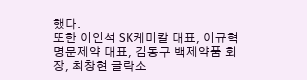했다.
또한 이인석 SK케미칼 대표, 이규혁 명문제약 대표, 김동구 백제약품 회장, 최창현 글락소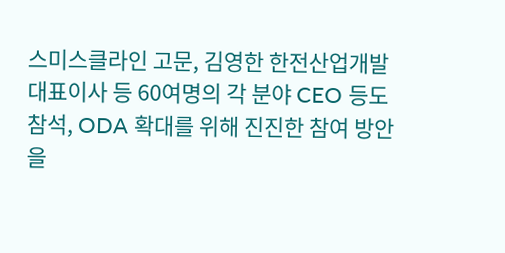스미스클라인 고문, 김영한 한전산업개발 대표이사 등 60여명의 각 분야 CEO 등도 참석, ODA 확대를 위해 진진한 참여 방안을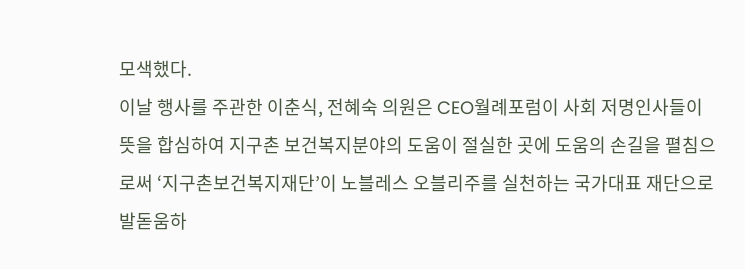모색했다.
이날 행사를 주관한 이춘식, 전혜숙 의원은 CEO월례포럼이 사회 저명인사들이 뜻을 합심하여 지구촌 보건복지분야의 도움이 절실한 곳에 도움의 손길을 펼침으로써 ‘지구촌보건복지재단’이 노블레스 오블리주를 실천하는 국가대표 재단으로 발돋움하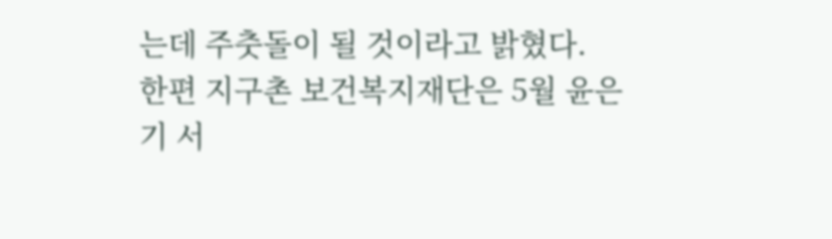는데 주춧돌이 될 것이라고 밝혔다.
한편 지구촌 보건복지재단은 5월 윤은기 서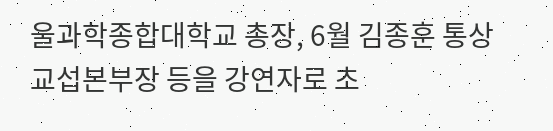울과학종합대학교 총장, 6월 김종훈 통상교섭본부장 등을 강연자로 초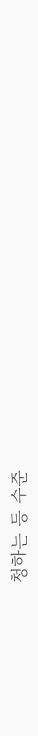청하는 등 수준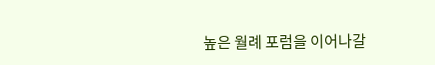높은 월례 포럼을 이어나갈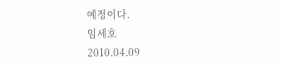예정이다.
임세호
2010.04.09